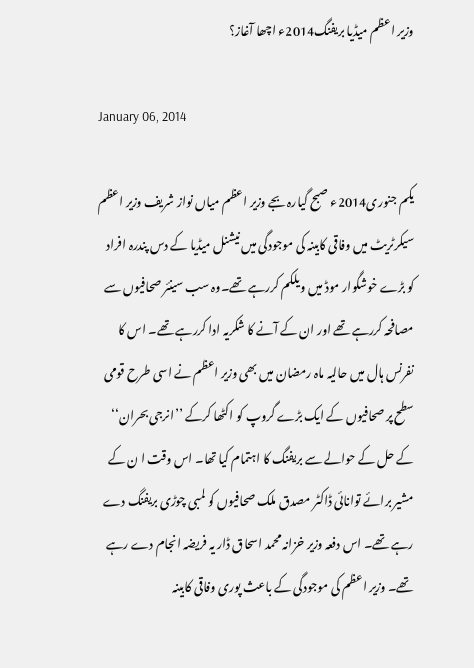وزیر اعظم میڈیا بریفنگ2014ء اچھا آغاز؟

January 06, 2014

یکم جنوری2014ء صبح گیارہ بجے وزیر اعظم میاں نواز شریف وزیر اعظم سیکرٹریٹ میں وفاقی کابینہ کی موجودگی میں نیشنل میڈیا کے دس پندرہ افراد کو بڑے خوشگوار موڈ میں ویلکم کررہے تھے۔وہ سب سینئر صحافیوں سے مصافحہ کررہے تھے اور ان کے آنے کا شکریہ ادا کررہے تھے۔ اس کا نفرنس ہال میں حالیہ ماہ رمضان میں بھی وزیر اعظم نے اسی طرح قومی سطح پر صحافیوں کے ایک بڑے گروپ کو اکٹھا کرکے ’’انرجی بحران‘‘ کے حل کے حوالے سے بریفنگ کا اہتمام کیا تھا۔ اس وقت ا ن کے مشیر برائے توانائی ڈاکٹر مصدق ملک صحافیوں کو لمبی چوڑی بریفنگ دے رہے تھے۔ اس دفعہ وزیر خزانہ محمد اسحاق ڈار یہ فریضہ انجام دے رہے تھے۔ وزیر اعظم کی موجودگی کے باعث پوری وفاقی کابینہ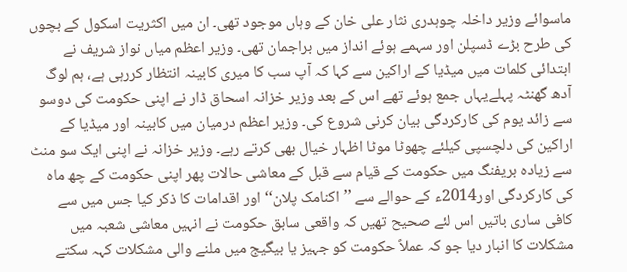ماسوائے وزیر داخلہ چوہدری نثار علی خان کے وہاں موجود تھی۔ ان میں اکثریت اسکول کے بچوں کی طرح بڑے ڈسپلن اور سہمے ہوئے انداز میں براجمان تھی۔ وزیر اعظم میاں نواز شریف نے ابتدائی کلمات میں میڈیا کے اراکین سے کہا کہ آپ سب کا میری کابینہ انتظار کررہی ہے، ہم لوگ آدھ گھنٹہ پہلےیہاں جمع ہوئے تھے اس کے بعد وزیر خزانہ اسحاق ڈار نے اپنی حکومت کی دوسو سے زائد یوم کی کارکردگی بیان کرنی شروع کی۔ وزیر اعظم درمیان میں کابینہ اور میڈیا کے اراکین کی دلچسپی کیلئے چھوٹا موٹا اظہار خیال بھی کرتے رہے۔ وزیر خزانہ نے اپنی ایک سو منٹ سے زیادہ بریفنگ میں حکومت کے قیام سے قبل کے معاشی حالات پھر اپنی حکومت کے چھ ماہ کی کارکردگی اور2014ء کے حوالے سے ’’اکنامک پلان‘‘ اور اقدامات کا ذکر کیا جس میں سے کافی ساری باتیں اس لئے صحیح تھیں کہ واقعی سابق حکومت نے انہیں معاشی شعبہ میں مشکلات کا انبار دیا جو کہ عملاً حکومت کو جہیز یا بیگیج میں ملنے والی مشکلات کہہ سکتے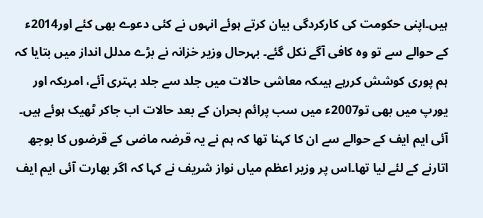ہیں۔اپنی حکومت کی کارکردگی بیان کرتے ہوئے انہوں نے کئی دعوے بھی کئے اور2014ء کے حوالے سے تو وہ کافی آگے نکل گئے۔ بہرحال وزیر خزانہ نے بڑے مدلل انداز میں بتایا کہ ہم پوری کوشش کررہے ہیںکہ معاشی حالات میں جلد سے جلد بہتری آئے، امریکہ اور یورپ میں بھی تو2007ء میں سب پرائم بحران کے بعد حالات اب جاکر ٹھیک ہوئے ہیں۔ آئی ایم ایف کے حوالے سے ان کا کہنا تھا کہ ہم نے یہ قرضہ ماضی کے قرضوں کا بوجھ اتارنے کے لئے لیا تھا۔اس پر وزیر اعظم میاں نواز شریف نے کہا کہ اگر بھارت آئی ایم ایف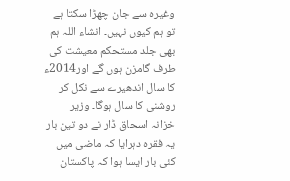وغیرہ سے جان چھڑا سکتا ہے تو ہم کیوں نہیں۔ انشاء اللہ ہم بھی جلد مستحکم معیشت کی طرف گامزن ہوں گے اور2014ء کا سال اندھیرے سے نکل کر روشنی کا سال ہوگا۔ وزیر خزانہ اسحاق ڈار نے دو تین بار یہ فقرہ دہرایا کہ ماضی میں کئی بار ایسا ہوا کہ پاکستان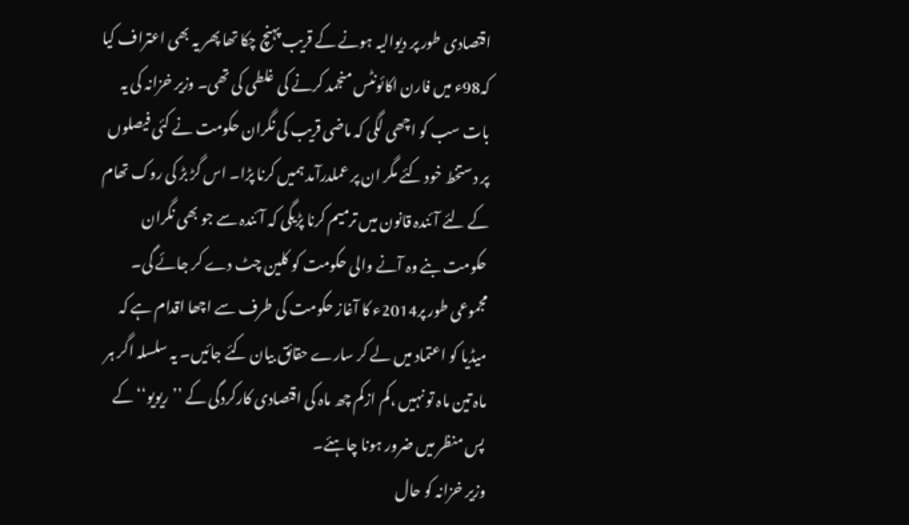اقتصادی طور پر دیوالیہ ہونے کے قریب پہنچ چکا تھا پھر یہ بھی اعتراف کیا کہ98ء میں فارن اکائونٹس منجمد کرنے کی غلطی کی تھی۔ وزیر خزانہ کی یہ بات سب کو اچھی لگی کہ ماضی قریب کی نگران حکومت نے کئی فیصلوں پر دستخط خود کئے مگر ان پر عملدرآمد ہمیں کرنا پڑا۔ اس گڑ بڑ کی روک تھام کے لئے آئندہ قانون میں ترمیم کرنا پڑیگی کہ آئندہ سے جو بھی نگران حکومت بنے وہ آنے والی حکومت کو کلین چٹ دے کر جائے گی۔ مجموعی طور پر2014ء کا آغاز حکومت کی طرف سے اچھا اقدام ہے کہ میڈیا کو اعتماد میں لے کر سارے حقائق بیان کئے جائیں۔ یہ سلسلہ اگر ہر ماہ تین ماہ تو نہیں ،کم ازکم چھ ماہ کی اقتصادی کارکردگی کے ’’ریویو‘‘ کے پس منظر میں ضرور ہونا چاہئے۔
وزیر خزانہ کو حال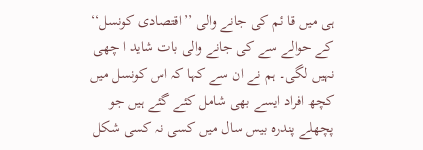ہی میں قا ئم کی جانے والی ’’اقتصادی کونسل‘‘ کے حوالے سے کی جانے والی بات شاید ا چھی نہیں لگی۔ ہم نے ان سے کہا کہ اس کونسل میں کچھ افراد ایسے بھی شامل کئے گئے ہیں جو پچھلے پندرہ بیس سال میں کسی نہ کسی شکل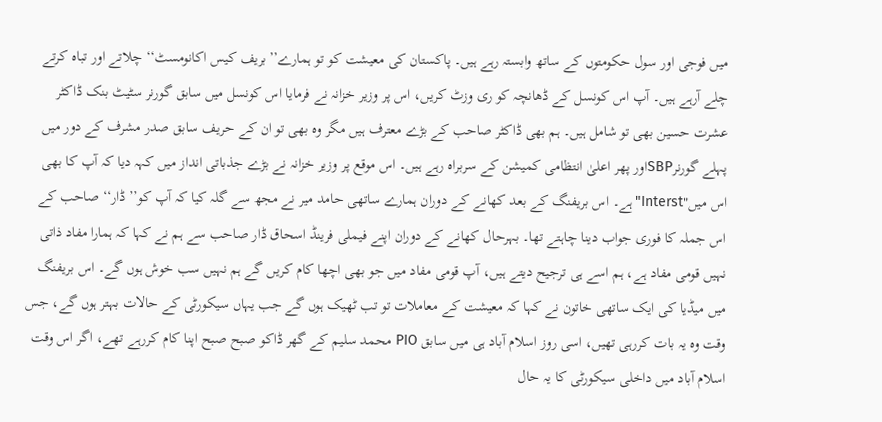میں فوجی اور سول حکومتوں کے ساتھ وابستہ رہے ہیں۔ پاکستان کی معیشت کو تو ہمارے’’بریف کیس اکانومسٹ‘‘ چلاتے اور تباہ کرتے چلے آرہے ہیں۔ آپ اس کونسل کے ڈھانچہ کو ری وزٹ کریں، اس پر وزیر خزانہ نے فرمایا اس کونسل میں سابق گورنر سٹیٹ بنک ڈاکٹر عشرت حسین بھی تو شامل ہیں۔ ہم بھی ڈاکٹر صاحب کے بڑے معترف ہیں مگر وہ بھی تو ان کے حریف سابق صدر مشرف کے دور میں پہلے گورنرSBPاور پھر اعلیٰ انتظامی کمیشن کے سربراہ رہے ہیں۔ اس موقع پر وزیر خزانہ نے بڑے جذباتی انداز میں کہہ دیا کہ آپ کا بھی اس میں"Interst"ہے۔ اس بریفنگ کے بعد کھانے کے دوران ہمارے ساتھی حامد میر نے مجھ سے گلہ کیا کہ آپ کو’’ڈار‘‘ صاحب کے اس جملہ کا فوری جواب دینا چاہتے تھا۔ بہرحال کھانے کے دوران اپنے فیملی فرینڈ اسحاق ڈار صاحب سے ہم نے کہا کہ ہمارا مفاد ذاتی نہیں قومی مفاد ہے، ہم اسے ہی ترجیح دیتے ہیں، آپ قومی مفاد میں جو بھی اچھا کام کریں گے ہم نہیں سب خوش ہوں گے۔ اس بریفنگ میں میڈیا کی ایک ساتھی خاتون نے کہا کہ معیشت کے معاملات تو تب ٹھیک ہوں گے جب یہاں سیکورٹی کے حالات بہتر ہوں گے، جس وقت وہ یہ بات کررہی تھیں، اسی روز اسلام آباد ہی میں سابق PIO محمد سلیم کے گھر ڈاکو صبح صبح اپنا کام کررہے تھے، اگر اس وقت اسلام آباد میں داخلی سیکورٹی کا یہ حال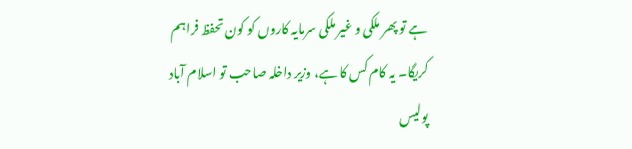ہے تو پھر ملکی و غیر ملکی سرمایہ کاروں کو کون تحفظ فراہم کریگا۔ یہ کام کس کا ہے، وزیر داخلہ صاحب تو اسلام آباد پولیس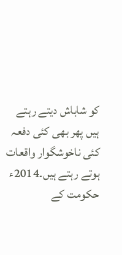کو شاباش دیتے رہتے ہیں پھر بھی کئی دفعہ کئی ناخوشگوار واقعات ہوتے رہتے ہیں۔2014ء حکومت کے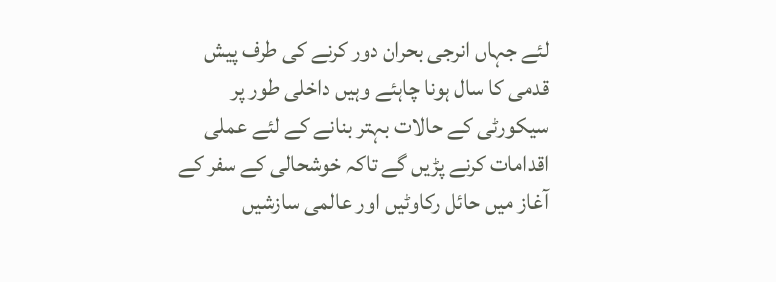لئے جہاں انرجی بحران دور کرنے کی طرف پیش قدمی کا سال ہونا چاہئے وہیں داخلی طور پر سیکورٹی کے حالات بہتر بنانے کے لئے عملی اقدامات کرنے پڑیں گے تاکہ خوشحالی کے سفر کے آغاز میں حائل رکاوٹیں اور عالمی سازشیں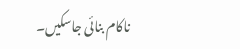ناکام بنائی جاسکیں۔